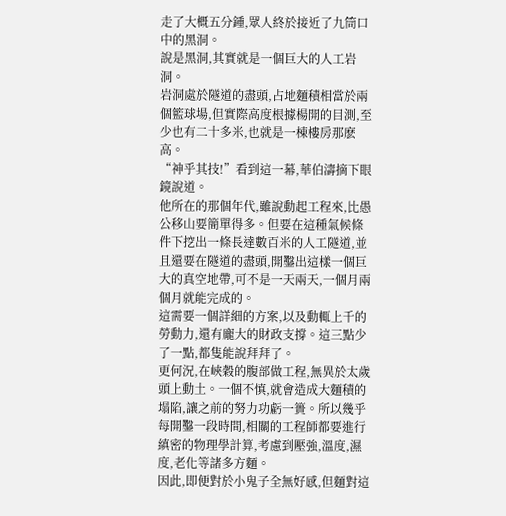走了大概五分鍾,眾人終於接近了九筒口中的黑洞。
說是黑洞,其實就是一個巨大的人工岩洞。
岩洞處於隧道的盡頭,占地麵積相當於兩個籃球場,但實際高度根據楊開的目測,至少也有二十多米,也就是一棟樓房那麽高。
“神乎其技!”看到這一幕,華伯濤摘下眼鏡說道。
他所在的那個年代,雖說動起工程來,比愚公移山要簡單得多。但要在這種氣候條件下挖出一條長達數百米的人工隧道,並且還要在隧道的盡頭,開鑿出這樣一個巨大的真空地帶,可不是一天兩天,一個月兩個月就能完成的。
這需要一個詳細的方案,以及動輒上千的勞動力,還有龐大的財政支撐。這三點少了一點,都隻能說拜拜了。
更何況,在峽穀的腹部做工程,無異於太歲頭上動土。一個不慎,就會造成大麵積的塌陷,讓之前的努力功虧一簣。所以幾乎每開鑿一段時間,相關的工程師都要進行縝密的物理學計算,考慮到壓強,溫度,濕度,老化等諸多方麵。
因此,即便對於小鬼子全無好感,但麵對這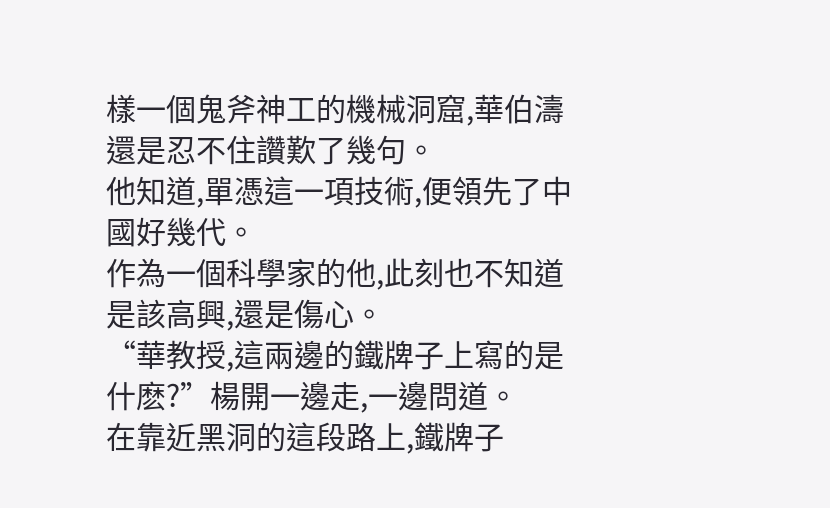樣一個鬼斧神工的機械洞窟,華伯濤還是忍不住讚歎了幾句。
他知道,單憑這一項技術,便領先了中國好幾代。
作為一個科學家的他,此刻也不知道是該高興,還是傷心。
“華教授,這兩邊的鐵牌子上寫的是什麽?”楊開一邊走,一邊問道。
在靠近黑洞的這段路上,鐵牌子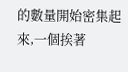的數量開始密集起來,一個挨著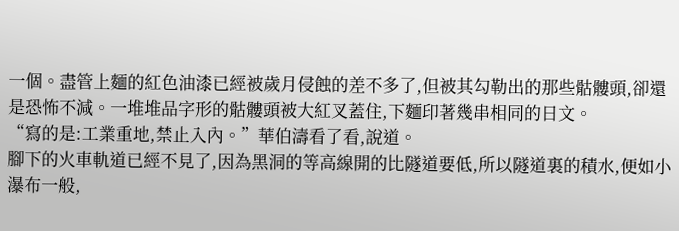一個。盡管上麵的紅色油漆已經被歲月侵蝕的差不多了,但被其勾勒出的那些骷髏頭,卻還是恐怖不減。一堆堆品字形的骷髏頭被大紅叉蓋住,下麵印著幾串相同的日文。
“寫的是:工業重地,禁止入內。”華伯濤看了看,說道。
腳下的火車軌道已經不見了,因為黑洞的等高線開的比隧道要低,所以隧道裏的積水,便如小瀑布一般,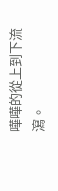嘩嘩的從上到下流瀉。